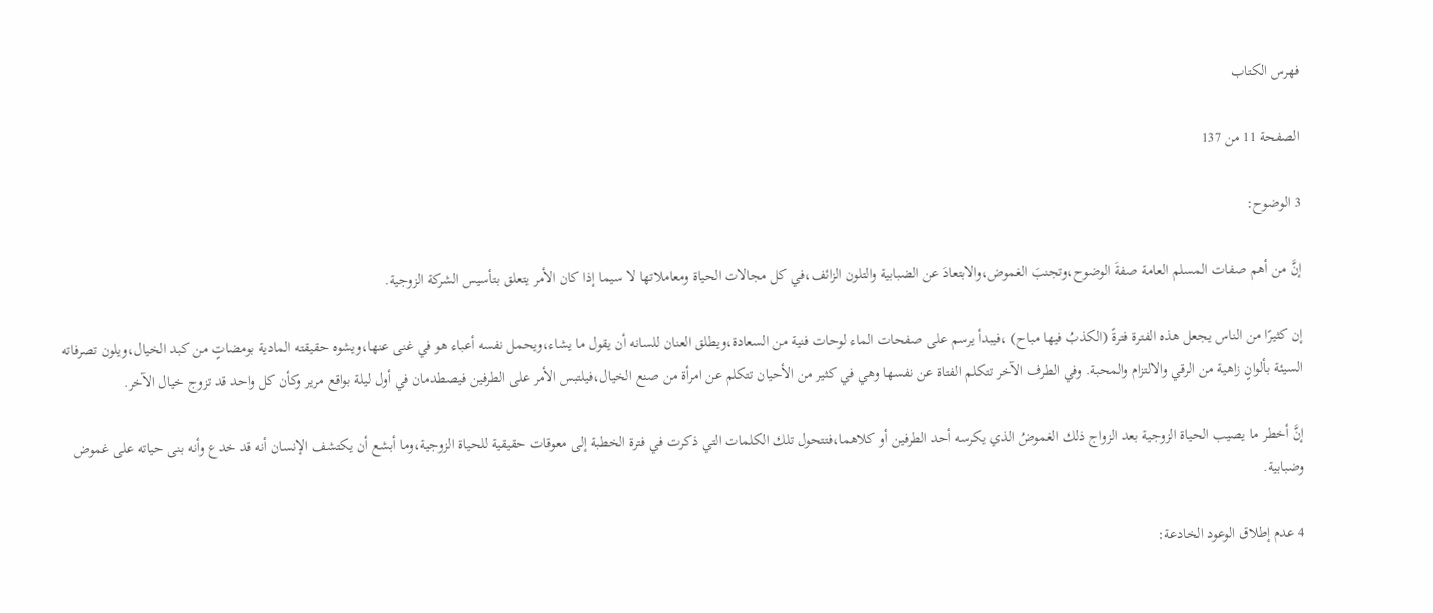فهرس الكتاب

الصفحة 11 من 137

3 الوضوح:

إنَّ من أهم صفات المسلم العامة صفةَ الوضوح،وتجنبَ الغموض،والابتعادَ عن الضبابية والتلون الزائف،في كل مجالات الحياة ومعاملاتها لا سيما إذا كان الأمر يتعلق بتأسيس الشركة الزوجية.

إن كثيرًا من الناس يجعل هذه الفترة فترةً (الكذبُ فيها مباح) ،فيبدأ يرسم على صفحات الماء لوحات فنية من السعادة،ويطلق العنان للسانه أن يقول ما يشاء،ويحمل نفسه أعباء هو في غنى عنها،ويشوه حقيقته المادية بومضاتٍ من كبد الخيال،ويلون تصرفاته السيئة بألوانٍ زاهية من الرقي والالتزام والمحبة. وفي الطرف الآخر تتكلم الفتاة عن نفسها وهي في كثير من الأحيان تتكلم عن امرأة من صنع الخيال،فيلتبس الأمر على الطرفين فيصطدمان في أول ليلة بواقع مرير وكأن كل واحد قد تزوج خيال الآخر.

إنَّ أخطر ما يصيب الحياة الزوجية بعد الزواج ذلك الغموضُ الذي يكرسه أحد الطرفين أو كلاهما،فتتحول تلك الكلمات التي ذكرت في فترة الخطبة إلى معوقات حقيقية للحياة الزوجية،وما أبشع أن يكتشف الإنسان أنه قد خدع وأنه بنى حياته على غموض وضبابية.

4 عدم إطلاق الوعود الخادعة: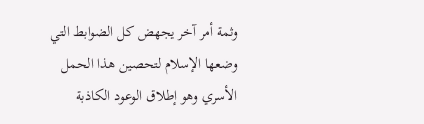وثمة أمر آخر يجهض كل الضوابط التي وضعها الإسلام لتحصين هذا الحمل الأسري وهو إطلاق الوعود الكاذبة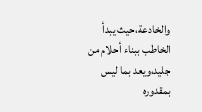والخادعة،حيث يبدأ الخاطب ببناء أحلام من جليد،ويعد بما ليس بمقدوره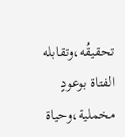تحقيقُه،وتقابله الفتاة بوعودٍ مخملية،وحياة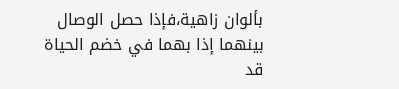بألوان زاهية،فإذا حصل الوصال بينهما إذا بهما في خضم الحياة قد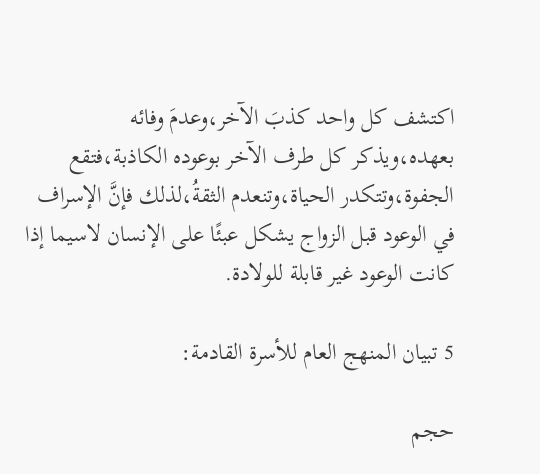اكتشف كل واحد كذبَ الآخر،وعدمَ وفائه بعهده،ويذكر كل طرف الآخر بوعوده الكاذبة،فتقع الجفوة،وتتكدر الحياة،وتنعدم الثقةُ،لذلك فإنَّ الإسراف في الوعود قبل الزواج يشكل عبئًا على الإنسان لاسيما إذا كانت الوعود غير قابلة للولادة.

5 تبيان المنهج العام للأسرة القادمة:

حجم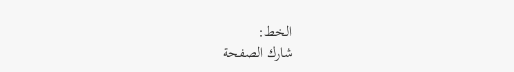الخط:
شارك الصفحة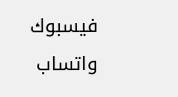فيسبوك واتساب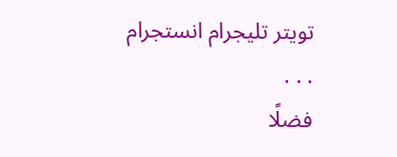تويتر تليجرام انستجرام
. . .
فضلًا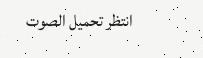انتظر تحميل الصوت